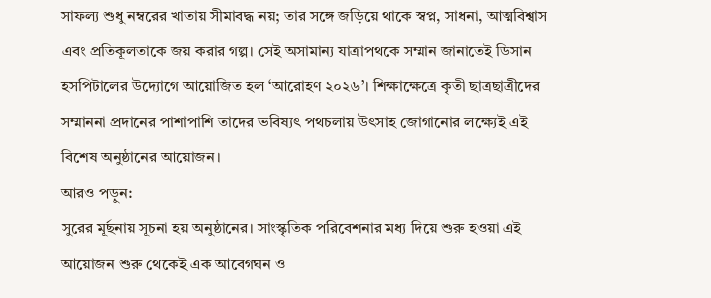সাফল্য শুধু নম্বরের খাতায় সীমাবদ্ধ নয়; তার সঙ্গে জড়িয়ে থাকে স্বপ্ন, সাধনা, আত্মবিশ্বাস এবং প্রতিকূলতাকে জয় করার গল্প। সেই অসামান্য যাত্রাপথকে সম্মান জানাতেই ডিসান হসপিটালের উদ্যোগে আয়োজিত হল ‘আরোহণ ২০২৬’। শিক্ষাক্ষেত্রে কৃতী ছাত্রছাত্রীদের সম্মাননা প্রদানের পাশাপাশি তাদের ভবিষ্যৎ পথচলায় উৎসাহ জোগানোর লক্ষ্যেই এই বিশেষ অনুষ্ঠানের আয়োজন।
আরও পড়ুন:
সুরের মূর্ছনায় সূচনা হয় অনুষ্ঠানের। সাংস্কৃতিক পরিবেশনার মধ্য দিয়ে শুরু হওয়া এই আয়োজন শুরু থেকেই এক আবেগঘন ও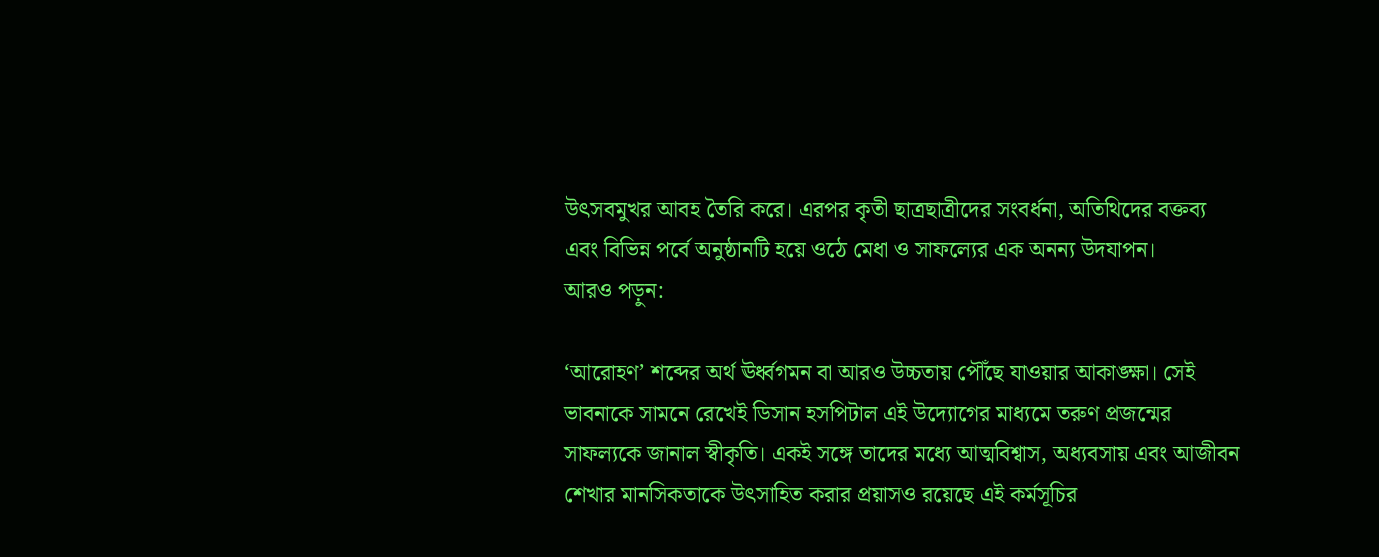উৎসবমুখর আবহ তৈরি করে। এরপর কৃতী ছাত্রছাত্রীদের সংবর্ধনা, অতিথিদের বক্তব্য এবং বিভিন্ন পর্বে অনুষ্ঠানটি হয়ে ওঠে মেধা ও সাফল্যের এক অনন্য উদযাপন।
আরও পড়ুন:

‘আরোহণ’ শব্দের অর্থ ঊর্ধ্বগমন বা আরও উচ্চতায় পৌঁছে যাওয়ার আকাঙ্ক্ষা। সেই ভাবনাকে সামনে রেখেই ডিসান হসপিটাল এই উদ্যোগের মাধ্যমে তরুণ প্রজন্মের সাফল্যকে জানাল স্বীকৃতি। একই সঙ্গে তাদের মধ্যে আত্মবিশ্বাস, অধ্যবসায় এবং আজীবন শেখার মানসিকতাকে উৎসাহিত করার প্রয়াসও রয়েছে এই কর্মসূচির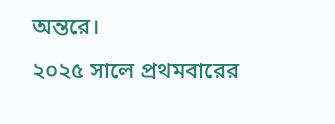অন্তরে।
২০২৫ সালে প্রথমবারের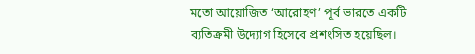মতো আয়োজিত ‘আরোহণ’ পূর্ব ভারতে একটি ব্যতিক্রমী উদ্যোগ হিসেবে প্রশংসিত হয়েছিল।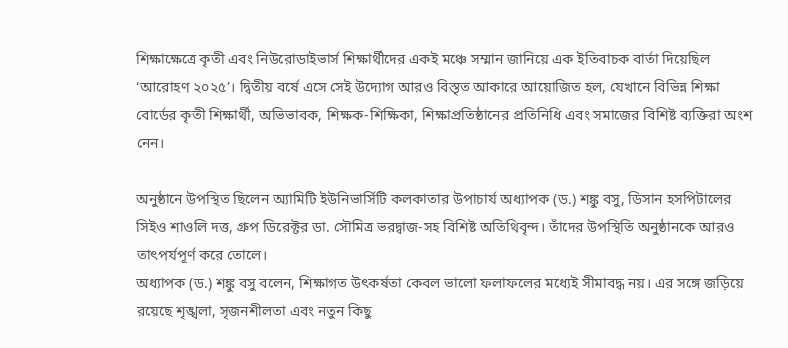শিক্ষাক্ষেত্রে কৃতী এবং নিউরোডাইভার্স শিক্ষার্থীদের একই মঞ্চে সম্মান জানিয়ে এক ইতিবাচক বার্তা দিয়েছিল ‘আরোহণ ২০২৫’। দ্বিতীয় বর্ষে এসে সেই উদ্যোগ আরও বিস্তৃত আকারে আয়োজিত হল, যেখানে বিভিন্ন শিক্ষা বোর্ডের কৃতী শিক্ষার্থী, অভিভাবক, শিক্ষক-শিক্ষিকা, শিক্ষাপ্রতিষ্ঠানের প্রতিনিধি এবং সমাজের বিশিষ্ট ব্যক্তিরা অংশ নেন।

অনুষ্ঠানে উপস্থিত ছিলেন অ্যামিটি ইউনিভার্সিটি কলকাতার উপাচার্য অধ্যাপক (ড.) শঙ্কু বসু, ডিসান হসপিটালের সিইও শাওলি দত্ত, গ্রুপ ডিরেক্টর ডা. সৌমিত্র ভরদ্বাজ-সহ বিশিষ্ট অতিথিবৃন্দ। তাঁদের উপস্থিতি অনুষ্ঠানকে আরও তাৎপর্যপূর্ণ করে তোলে।
অধ্যাপক (ড.) শঙ্কু বসু বলেন, শিক্ষাগত উৎকর্ষতা কেবল ভালো ফলাফলের মধ্যেই সীমাবদ্ধ নয়। এর সঙ্গে জড়িয়ে রয়েছে শৃঙ্খলা, সৃজনশীলতা এবং নতুন কিছু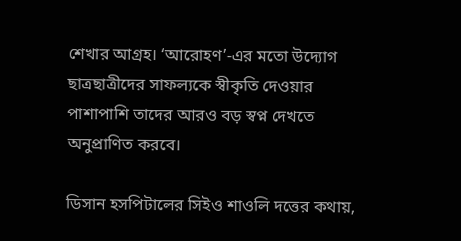শেখার আগ্রহ। ‘আরোহণ’-এর মতো উদ্যোগ ছাত্রছাত্রীদের সাফল্যকে স্বীকৃতি দেওয়ার পাশাপাশি তাদের আরও বড় স্বপ্ন দেখতে অনুপ্রাণিত করবে।

ডিসান হসপিটালের সিইও শাওলি দত্তের কথায়,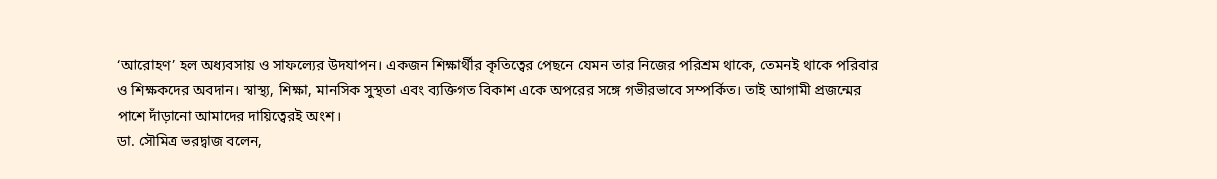‘আরোহণ’ হল অধ্যবসায় ও সাফল্যের উদযাপন। একজন শিক্ষার্থীর কৃতিত্বের পেছনে যেমন তার নিজের পরিশ্রম থাকে, তেমনই থাকে পরিবার ও শিক্ষকদের অবদান। স্বাস্থ্য, শিক্ষা, মানসিক সুস্থতা এবং ব্যক্তিগত বিকাশ একে অপরের সঙ্গে গভীরভাবে সম্পর্কিত। তাই আগামী প্রজন্মের পাশে দাঁড়ানো আমাদের দায়িত্বেরই অংশ।
ডা. সৌমিত্র ভরদ্বাজ বলেন,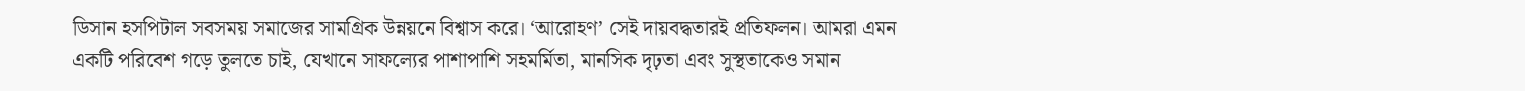ডিসান হসপিটাল সবসময় সমাজের সামগ্রিক উন্নয়নে বিশ্বাস করে। ‘আরোহণ’ সেই দায়বদ্ধতারই প্রতিফলন। আমরা এমন একটি পরিবেশ গড়ে তুলতে চাই, যেখানে সাফল্যের পাশাপাশি সহমর্মিতা, মানসিক দৃঢ়তা এবং সুস্থতাকেও সমান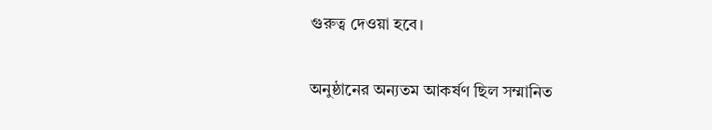গুরুত্ব দেওয়া হবে।

অনুষ্ঠানের অন্যতম আকর্ষণ ছিল সম্মানিত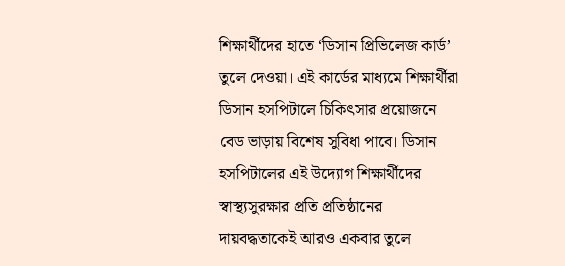শিক্ষার্থীদের হাতে ‘ডিসান প্রিভিলেজ কার্ড’ তুলে দেওয়া। এই কার্ডের মাধ্যমে শিক্ষার্থীরা ডিসান হসপিটালে চিকিৎসার প্রয়োজনে বেড ভাড়ায় বিশেষ সুবিধা পাবে। ডিসান হসপিটালের এই উদ্যোগ শিক্ষার্থীদের স্বাস্থ্যসুরক্ষার প্রতি প্রতিষ্ঠানের দায়বদ্ধতাকেই আরও একবার তুলে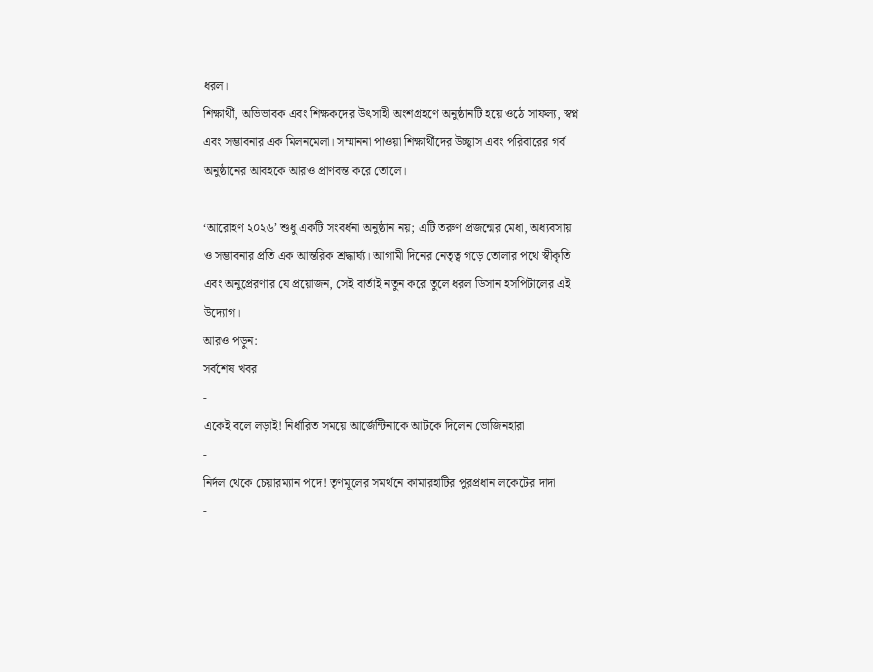ধরল।
শিক্ষার্থী, অভিভাবক এবং শিক্ষকদের উৎসাহী অংশগ্রহণে অনুষ্ঠানটি হয়ে ওঠে সাফল্য, স্বপ্ন এবং সম্ভাবনার এক মিলনমেলা। সম্মাননা পাওয়া শিক্ষার্থীদের উচ্ছ্বাস এবং পরিবারের গর্ব অনুষ্ঠানের আবহকে আরও প্রাণবন্ত করে তোলে।

‘আরোহণ ২০২৬’ শুধু একটি সংবর্ধনা অনুষ্ঠান নয়; এটি তরুণ প্রজন্মের মেধা, অধ্যবসায় ও সম্ভাবনার প্রতি এক আন্তরিক শ্রদ্ধার্ঘ্য। আগামী দিনের নেতৃত্ব গড়ে তোলার পথে স্বীকৃতি এবং অনুপ্রেরণার যে প্রয়োজন, সেই বার্তাই নতুন করে তুলে ধরল ডিসান হসপিটালের এই উদ্যোগ।
আরও পড়ুন:
সর্বশেষ খবর
-
একেই বলে লড়াই! নির্ধারিত সময়ে আর্জেন্টিনাকে আটকে দিলেন ভোজিনহারা
-
নির্দল থেকে চেয়ারম্যান পদে! তৃণমূলের সমর্থনে কামারহাটির পুরপ্রধান লকেটের দাদা
-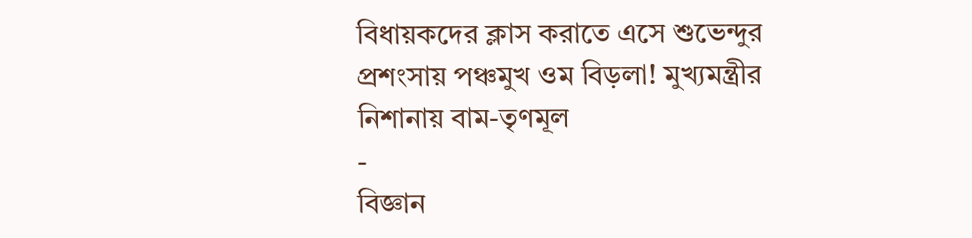বিধায়কদের ক্লাস করাতে এসে শুভেন্দুর প্রশংসায় পঞ্চমুখ ওম বিড়লা! মুখ্যমন্ত্রীর নিশানায় বাম-তৃণমূল
-
বিজ্ঞান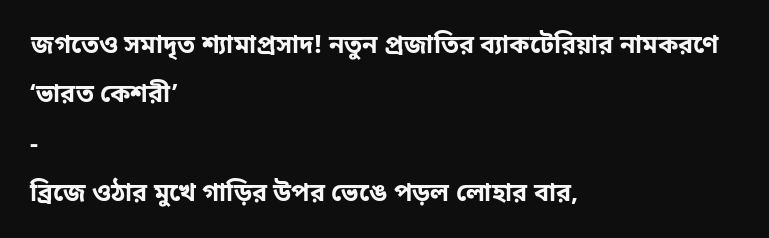জগতেও সমাদৃত শ্যামাপ্রসাদ! নতুন প্রজাতির ব্যাকটেরিয়ার নামকরণে ‘ভারত কেশরী’
-
ব্রিজে ওঠার মুখে গাড়ির উপর ভেঙে পড়ল লোহার বার,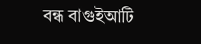বন্ধ বাগুইআটি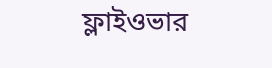ফ্লাইওভার